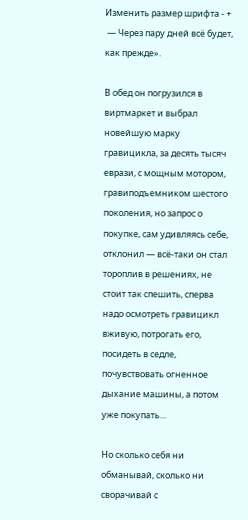Изменить размер шрифта - +
 — Через пару дней всё будет, как прежде».

В обед он погрузился в виртмаркет и выбрал новейшую марку гравицикла, за десять тысяч еврази, с мощным мотором, гравиподъемником шестого поколения, но запрос о покупке, сам удивляясь себе, отклонил — всё-таки он стал тороплив в решениях, не стоит так спешить, сперва надо осмотреть гравицикл вживую, потрогать его, посидеть в седле, почувствовать огненное дыхание машины, а потом уже покупать…

Но сколько себя ни обманывай, сколько ни сворачивай с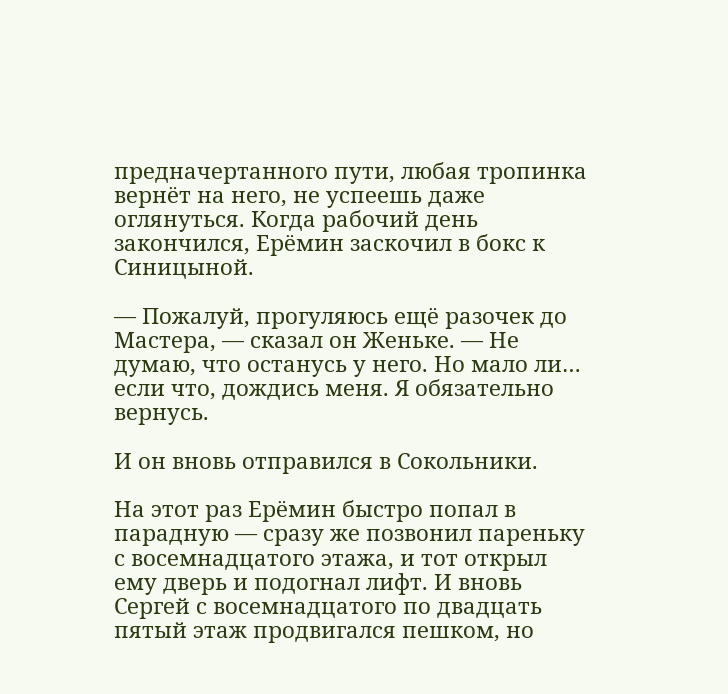предначертанного пути, любая тропинка вернёт на него, не успеешь даже оглянуться. Когда рабочий день закончился, Ерёмин заскочил в бокс к Синицыной.

— Пожалуй, прогуляюсь ещё разочек до Мастера, — сказал он Женьке. — Не думаю, что останусь у него. Но мало ли… если что, дождись меня. Я обязательно вернусь.

И он вновь отправился в Сокольники.

На этот раз Ерёмин быстро попал в парадную — сразу же позвонил пареньку с восемнадцатого этажа, и тот открыл ему дверь и подогнал лифт. И вновь Сергей с восемнадцатого по двадцать пятый этаж продвигался пешком, но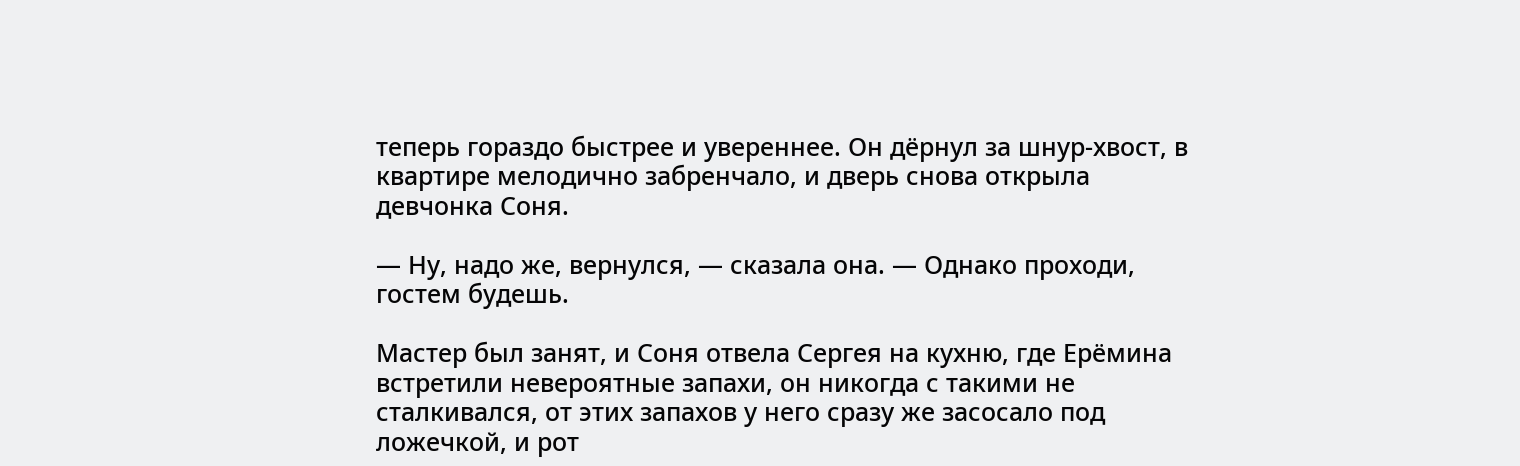теперь гораздо быстрее и увереннее. Он дёрнул за шнур-хвост, в квартире мелодично забренчало, и дверь снова открыла девчонка Соня.

— Ну, надо же, вернулся, — сказала она. — Однако проходи, гостем будешь.

Мастер был занят, и Соня отвела Сергея на кухню, где Ерёмина встретили невероятные запахи, он никогда с такими не сталкивался, от этих запахов у него сразу же засосало под ложечкой, и рот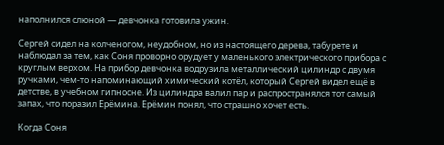наполнился слюной — девчонка готовила ужин.

Сергей сидел на колченогом, неудобном, но из настоящего дерева, табурете и наблюдал за тем, как Соня проворно орудует у маленького электрического прибора с круглым верхом. На прибор девчонка водрузила металлический цилиндр с двумя ручками, чем-то напоминающий химический котёл, который Сергей видел ещё в детстве, в учебном гипносне. Из цилиндра валил пар и распространялся тот самый запах, что поразил Ерёмина. Ерёмин понял, что страшно хочет есть.

Когда Соня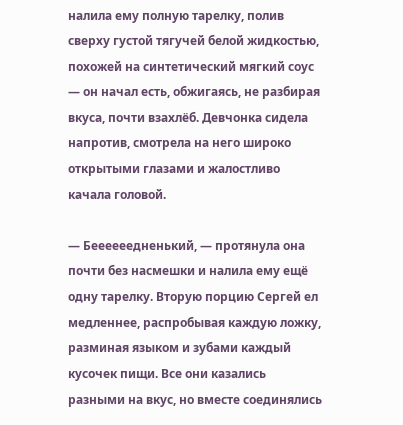налила ему полную тарелку, полив сверху густой тягучей белой жидкостью, похожей на синтетический мягкий соус — он начал есть, обжигаясь, не разбирая вкуса, почти взахлёб. Девчонка сидела напротив, смотрела на него широко открытыми глазами и жалостливо качала головой.

— Беееееедненький, — протянула она почти без насмешки и налила ему ещё одну тарелку. Вторую порцию Сергей ел медленнее, распробывая каждую ложку, разминая языком и зубами каждый кусочек пищи. Все они казались разными на вкус, но вместе соединялись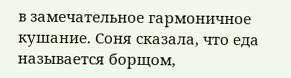в замечательное гармоничное кушание. Соня сказала, что еда называется борщом,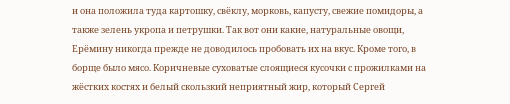и она положила туда картошку, свёклу, морковь, капусту, свежие помидоры, а также зелень укропа и петрушки. Так вот они какие, натуральные овощи, Ерёмину никогда прежде не доводилось пробовать их на вкус. Кроме того, в борще было мясо. Коричневые суховатые слоящиеся кусочки с прожилками на жёстких костях и белый скользкий неприятный жир, который Сергей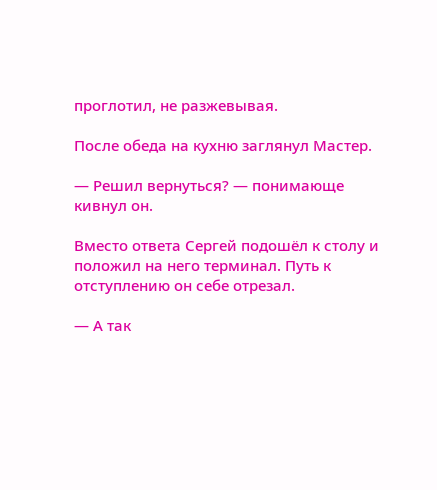проглотил, не разжевывая.

После обеда на кухню заглянул Мастер.

— Решил вернуться? — понимающе кивнул он.

Вместо ответа Сергей подошёл к столу и положил на него терминал. Путь к отступлению он себе отрезал.

— А так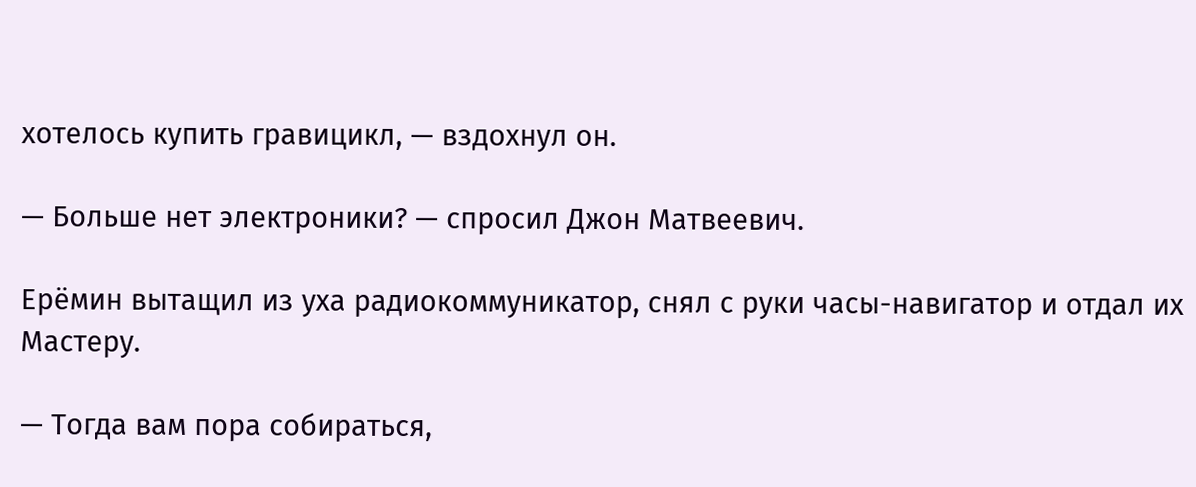хотелось купить гравицикл, — вздохнул он.

— Больше нет электроники? — спросил Джон Матвеевич.

Ерёмин вытащил из уха радиокоммуникатор, снял с руки часы-навигатор и отдал их Мастеру.

— Тогда вам пора собираться,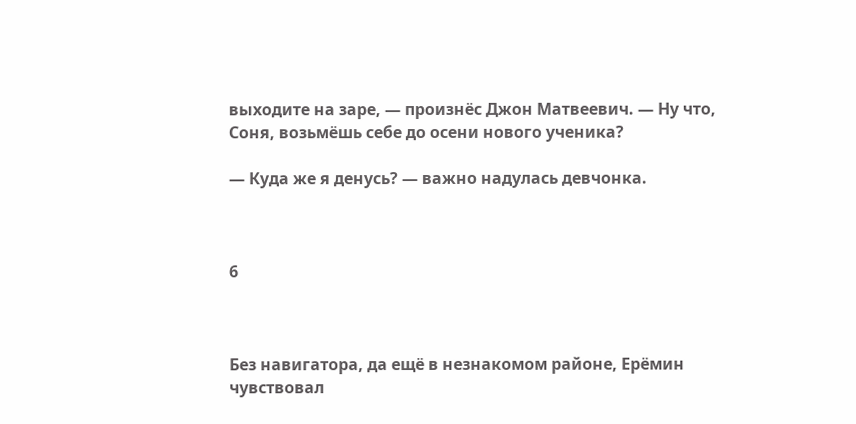выходите на заре, — произнёс Джон Матвеевич. — Ну что, Соня, возьмёшь себе до осени нового ученика?

— Куда же я денусь? — важно надулась девчонка.



6



Без навигатора, да ещё в незнакомом районе, Ерёмин чувствовал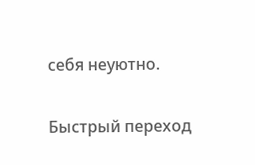себя неуютно.

Быстрый переход